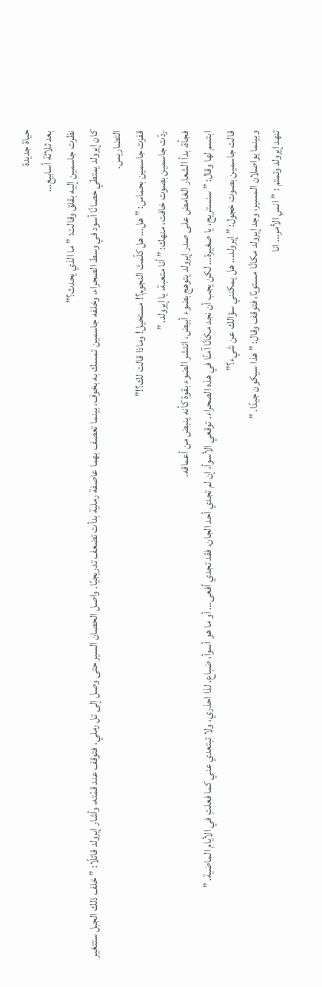حياة جديدة
بعد ثلاثة أسابيع…
نظرت جاسمين إليه بقلق وقالت: ” ما الذي يحدث؟”
كان إيرولد يمتطي حصانًا أسود في وسط الصحراء، وخلفه جاسمين تمسك به بخوف، بينما تعصف بهما عاصفة رملية بدأت تضعف تدريجيًا. واصل الحصان السير حتى وصل إلى تل رملي، فتوقف عند قمّته، وأشار إيرولد قائلًا: ” خلف ذلك الجبل ستتغير التضاريس.
قفزت جاسمين بحماس: ” هل… هل كلّمتَ النجوم؟! مستحيل! وماذا قالت لك؟!”
ردّت جاسمين بصوت خافت، منهك: ” أنا متعبة، يا إيرولد. ”
فجأة، بدأ الشعار الغامض على صدر إيرولد يتوهج بضوء أبيض، انتشر الضوء بقوة كأنه ينبض من أعماقه.
ابتسم لها وقال: ” سنستريح، يا صغيرة… لكن يجب أن نجد مكانًا آمنًا في هذه الصحراء. توقعي الأسوأ، إن لم تجدي أحد الجان، فقد تجدي أفعى… أو ما هو أسوأ، ضباع. لذا احذري، ولا تبتعدي عني كما فعلتِ في الأيام الماضية. ”
قالت جاسمين بصوت خجول: ” إيرولد… هل يمكنني سؤالك عن شيء؟”
وبينما يواصلان المسير، وجد إيرولد مكانًا مستويًا، فتوقف وقال: ” هذا سيكون جيدًا. ”
تنهد إيرولد وتمتم : ” انسِ الأمر… انا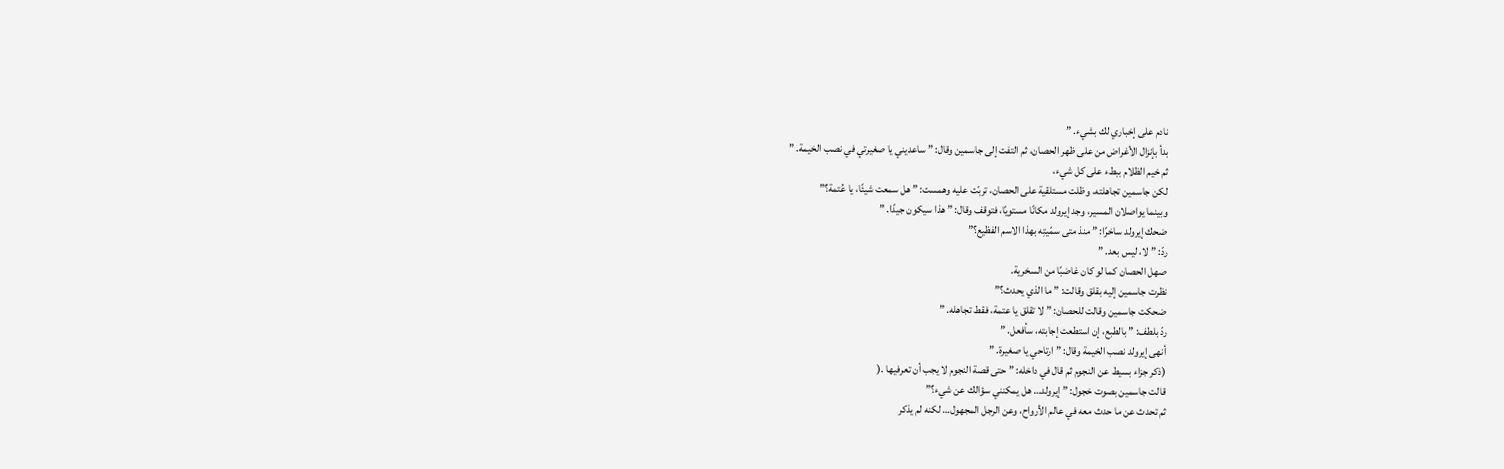نادم على إخباري لك بشيء. ”
بدأ بإنزال الأغراض من على ظهر الحصان، ثم التفت إلى جاسمين وقال: ” ساعديني يا صغيرتي في نصب الخيمة. ”
ثم خيم الظلام ببطء على كل شيء،
لكن جاسمين تجاهلته، وظلت مستلقية على الحصان، تربّت عليه وهمست: ” هل سمعت شيئًا، يا عُتمة؟”
وبينما يواصلان المسير، وجد إيرولد مكانًا مستويًا، فتوقف وقال: ” هذا سيكون جيدًا. ”
ضحك إيرولد ساخرًا: ” منذ متى سمّيتِه بهذا الاسم الفظيع؟”
ردّ: ” لا، ليس بعد. ”
صهل الحصان كما لو كان غاضبًا من السخرية.
نظرت جاسمين إليه بقلق وقالت: ” ما الذي يحدث؟”
ضحكت جاسمين وقالت للحصان: ” لا تقلق يا عتمة، فقط تجاهله. ”
ردّ بلطف: ” بالطبع، إن استطعت إجابته، سأفعل. ”
أنهى إيرولد نصب الخيمة وقال: ” ارتاحي يا صغيرة. ”
(ذكر جزاء بسيط عن النجوم ثم قال في داخله: ” حتى قصة النجوم لا يجب أن تعرفيها .(
قالت جاسمين بصوت خجول: ” إيرولد… هل يمكنني سؤالك عن شيء؟”
ثم تحدث عن ما حدث معه في عالم الأرواح، وعن الرجل المجهول… لكنه لم يذكر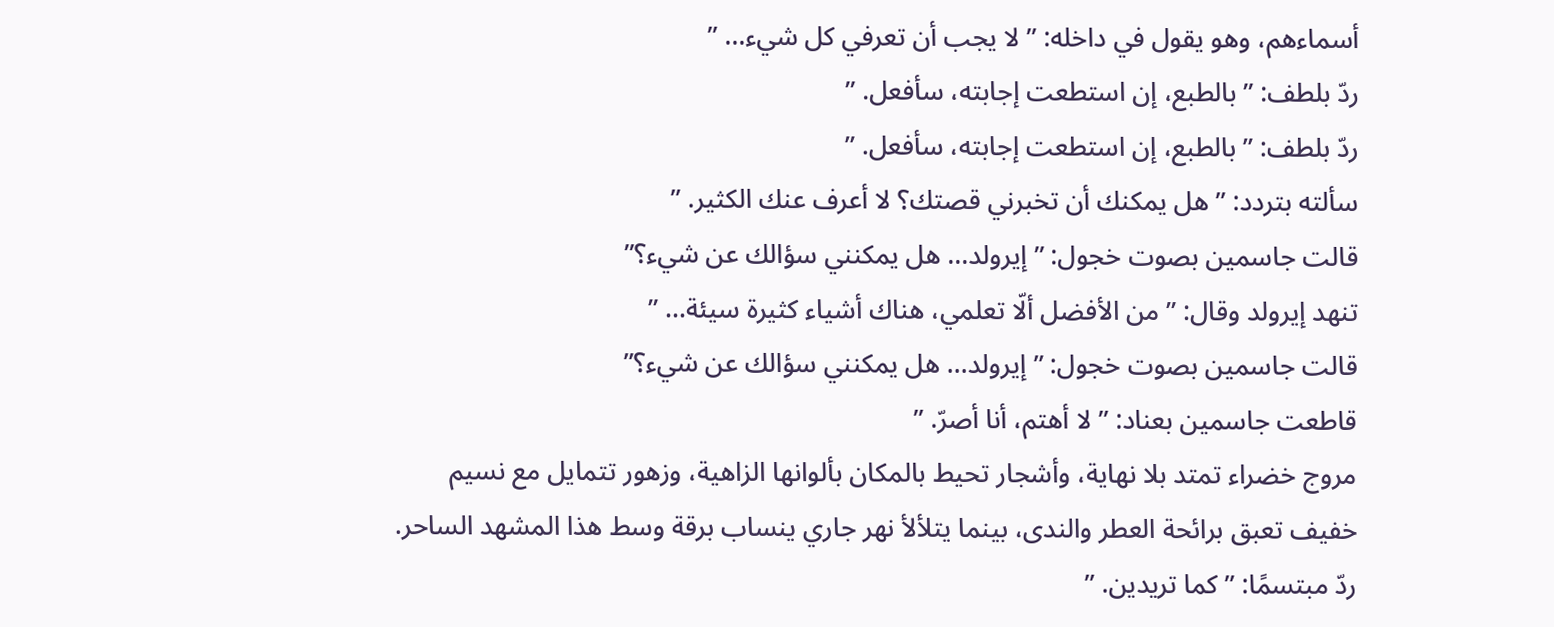أسماءهم، وهو يقول في داخله: ” لا يجب أن تعرفي كل شيء… ”
ردّ بلطف: ” بالطبع، إن استطعت إجابته، سأفعل. ”
ردّ بلطف: ” بالطبع، إن استطعت إجابته، سأفعل. ”
سألته بتردد: ” هل يمكنك أن تخبرني قصتك؟ لا أعرف عنك الكثير. ”
قالت جاسمين بصوت خجول: ” إيرولد… هل يمكنني سؤالك عن شيء؟”
تنهد إيرولد وقال: ” من الأفضل ألّا تعلمي، هناك أشياء كثيرة سيئة… ”
قالت جاسمين بصوت خجول: ” إيرولد… هل يمكنني سؤالك عن شيء؟”
قاطعت جاسمين بعناد: ” لا أهتم، أنا أصرّ. ”
مروج خضراء تمتد بلا نهاية، وأشجار تحيط بالمكان بألوانها الزاهية، وزهور تتمايل مع نسيم خفيف تعبق برائحة العطر والندى، بينما يتلألأ نهر جاري ينساب برقة وسط هذا المشهد الساحر.
ردّ مبتسمًا: ” كما تريدين. ”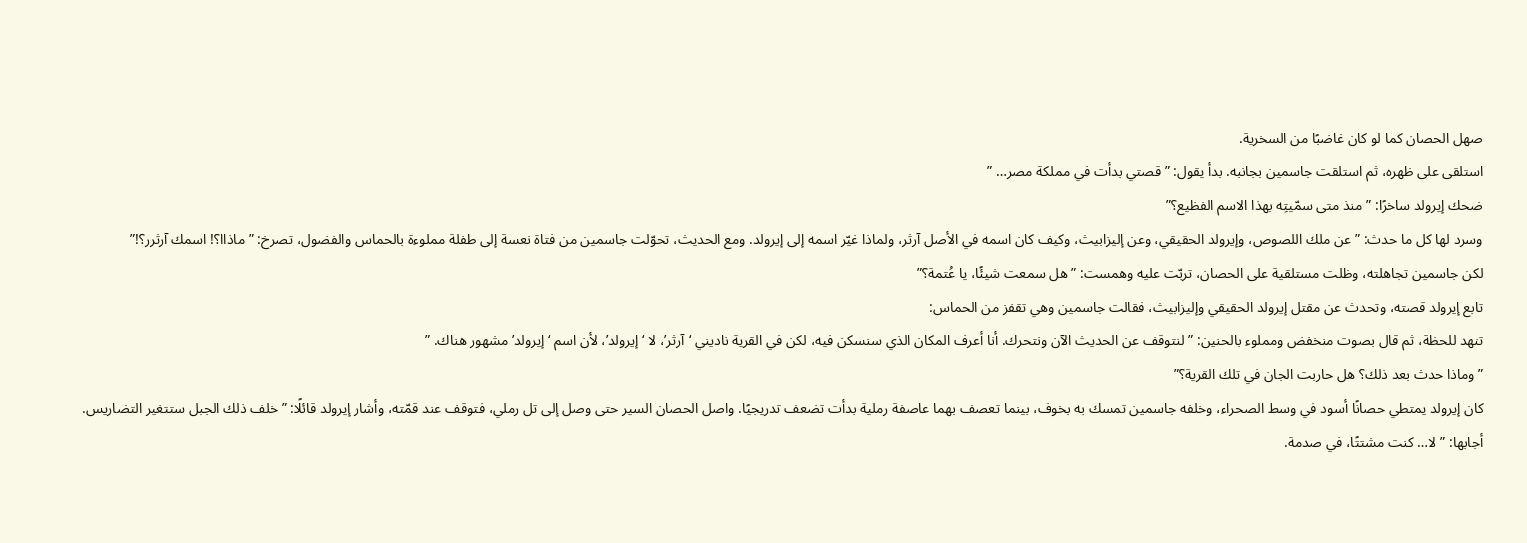صهل الحصان كما لو كان غاضبًا من السخرية.
استلقى على ظهره، ثم استلقت جاسمين بجانبه. بدأ يقول: ” قصتي بدأت في مملكة مصر… ”
ضحك إيرولد ساخرًا: ” منذ متى سمّيتِه بهذا الاسم الفظيع؟”
وسرد لها كل ما حدث: ” عن ملك اللصوص، وإيرولد الحقيقي، وعن إليزابيث، وكيف كان اسمه في الأصل آرثر، ولماذا غيّر اسمه إلى إيرولد. ومع الحديث، تحوّلت جاسمين من فتاة نعسة إلى طفلة مملوءة بالحماس والفضول، تصرخ: ” ماذاا؟! اسمك آرثرر؟!”
لكن جاسمين تجاهلته، وظلت مستلقية على الحصان، تربّت عليه وهمست: ” هل سمعت شيئًا، يا عُتمة؟”
تابع إيرولد قصته، وتحدث عن مقتل إيرولد الحقيقي وإليزابيث، فقالت جاسمين وهي تقفز من الحماس:
تنهد للحظة، ثم قال بصوت منخفض ومملوء بالحنين: ” لنتوقف عن الحديث الآن ونتحرك. أنا أعرف المكان الذي سنسكن فيه، لكن في القرية ناديني ‘آرثر’، لا ‘إيرولد’، لأن اسم ‘إيرولد’ مشهور هناك. ”
” وماذا حدث بعد ذلك؟ هل حاربت الجان في تلك القرية؟”
كان إيرولد يمتطي حصانًا أسود في وسط الصحراء، وخلفه جاسمين تمسك به بخوف، بينما تعصف بهما عاصفة رملية بدأت تضعف تدريجيًا. واصل الحصان السير حتى وصل إلى تل رملي، فتوقف عند قمّته، وأشار إيرولد قائلًا: ” خلف ذلك الجبل ستتغير التضاريس.
أجابها: ” لا… كنت مشتتًا، في صدمة.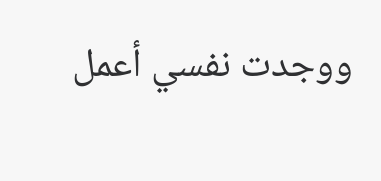ووجدت نفسي أعمل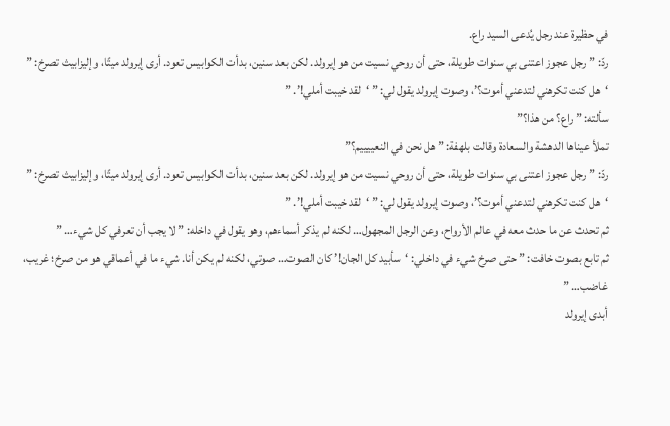في حظيرة عند رجل يُدعى السيد راع.
ردّ: ” رجل عجوز اعتنى بي سنوات طويلة، حتى أن روحي نسيت من هو إيرولد. لكن بعد سنين، بدأت الكوابيس تعود. أرى إيرولد ميتًا، وإليزابيث تصرخ: ” ‘هل كنت تكرهني لتدعني أموت؟’، وصوت إيرولد يقول لي: ” ‘لقد خيبت أملي!’. ”
سألته: ” راع؟ من هذا؟”
تملأ عيناها الدهشة والسعادة وقالت بلهفة: ” هل نحن في النعييييم؟”
ردّ: ” رجل عجوز اعتنى بي سنوات طويلة، حتى أن روحي نسيت من هو إيرولد. لكن بعد سنين، بدأت الكوابيس تعود. أرى إيرولد ميتًا، وإليزابيث تصرخ: ” ‘هل كنت تكرهني لتدعني أموت؟’، وصوت إيرولد يقول لي: ” ‘لقد خيبت أملي!’. ”
ثم تحدث عن ما حدث معه في عالم الأرواح، وعن الرجل المجهول… لكنه لم يذكر أسماءهم، وهو يقول في داخله: ” لا يجب أن تعرفي كل شيء… ”
ثم تابع بصوت خافت: ” حتى صرخ شيء في داخلي: ‘سأبيد كل الجان!’ كان الصوت… صوتي، لكنه لم يكن أنا. شيء ما في أعماقي هو من صرخ؛ غريب، غاضب… ”
أبدى إيرولد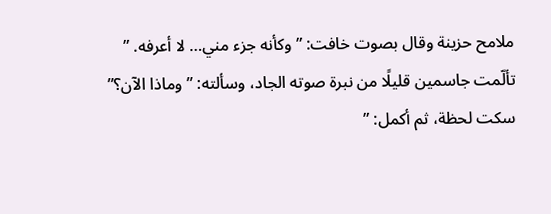ملامح حزينة وقال بصوت خافت: ” وكأنه جزء مني… لا أعرفه. ”
تألّمت جاسمين قليلًا من نبرة صوته الجاد، وسألته: ” وماذا الآن؟”
سكت لحظة، ثم أكمل: ”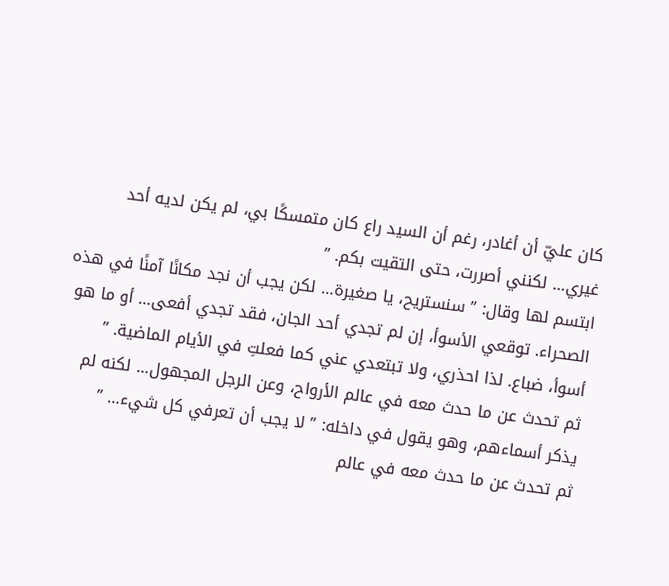كان عليّ أن أغادر، رغم أن السيد راع كان متمسكًا بي، لم يكن لديه أحد غيري… لكنني أصررت، حتى التقيت بكم. ”
ابتسم لها وقال: ” سنستريح، يا صغيرة… لكن يجب أن نجد مكانًا آمنًا في هذه الصحراء. توقعي الأسوأ، إن لم تجدي أحد الجان، فقد تجدي أفعى… أو ما هو أسوأ، ضباع. لذا احذري، ولا تبتعدي عني كما فعلتِ في الأيام الماضية. ”
ثم تحدث عن ما حدث معه في عالم الأرواح، وعن الرجل المجهول… لكنه لم يذكر أسماءهم، وهو يقول في داخله: ” لا يجب أن تعرفي كل شيء… ”
ثم تحدث عن ما حدث معه في عالم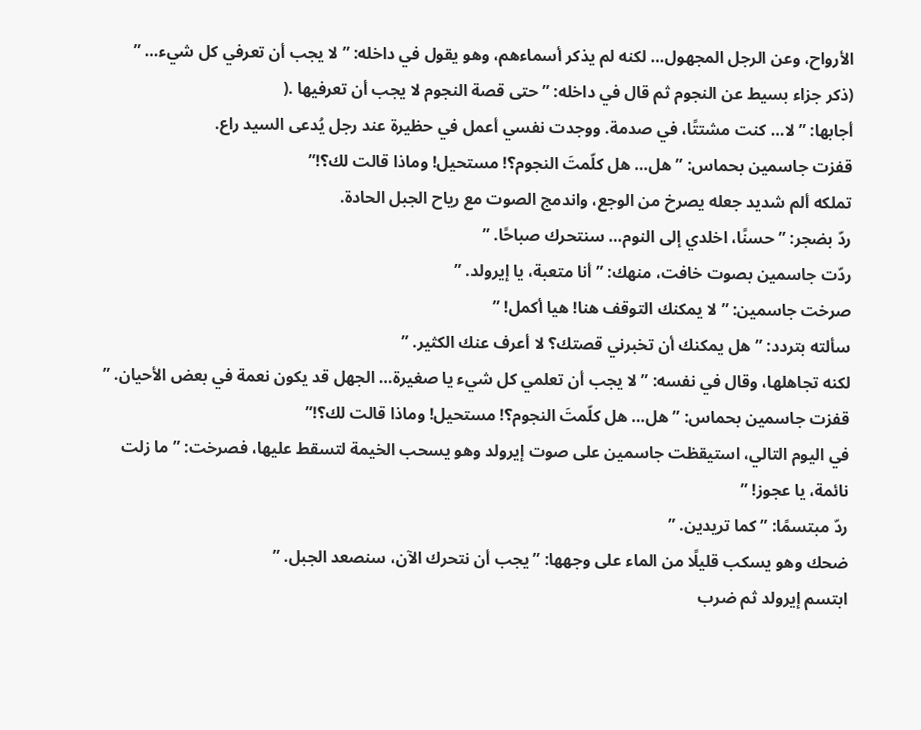الأرواح، وعن الرجل المجهول… لكنه لم يذكر أسماءهم، وهو يقول في داخله: ” لا يجب أن تعرفي كل شيء… ”
(ذكر جزاء بسيط عن النجوم ثم قال في داخله: ” حتى قصة النجوم لا يجب أن تعرفيها .(
أجابها: ” لا… كنت مشتتًا، في صدمة. ووجدت نفسي أعمل في حظيرة عند رجل يُدعى السيد راع.
قفزت جاسمين بحماس: ” هل… هل كلّمتَ النجوم؟! مستحيل! وماذا قالت لك؟!”
تملكه ألم شديد جعله يصرخ من الوجع، واندمج الصوت مع رياح الجبل الحادة.
ردّ بضجر: ” حسنًا، اخلدي إلى النوم… سنتحرك صباحًا. ”
ردّت جاسمين بصوت خافت، منهك: ” أنا متعبة، يا إيرولد. ”
صرخت جاسمين: ” لا يمكنك التوقف هنا! هيا أكمل! ”
سألته بتردد: ” هل يمكنك أن تخبرني قصتك؟ لا أعرف عنك الكثير. ”
لكنه تجاهلها، وقال في نفسه: ” لا يجب أن تعلمي كل شيء يا صغيرة… الجهل قد يكون نعمة في بعض الأحيان. ”
قفزت جاسمين بحماس: ” هل… هل كلّمتَ النجوم؟! مستحيل! وماذا قالت لك؟!”
في اليوم التالي، استيقظت جاسمين على صوت إيرولد وهو يسحب الخيمة لتسقط عليها، فصرخت: ” ما زلت نائمة، يا عجوز! ”
ردّ مبتسمًا: ” كما تريدين. ”
ضحك وهو يسكب قليلًا من الماء على وجهها: ” يجب أن نتحرك الآن، سنصعد الجبل. ”
ابتسم إيرولد ثم ضرب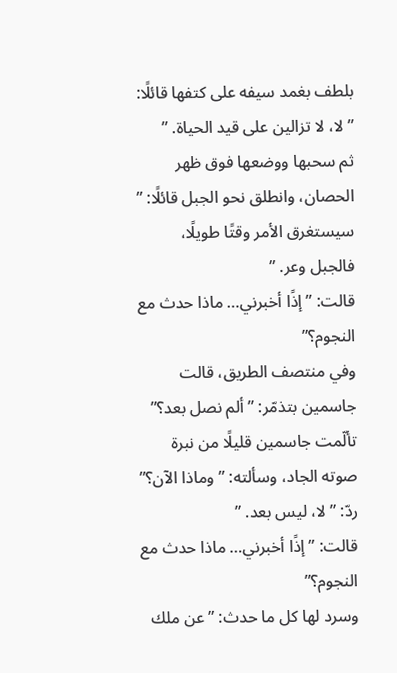بلطف بغمد سيفه على كتفها قائلًا: ” لا، لا تزالين على قيد الحياة. ”
ثم سحبها ووضعها فوق ظهر الحصان، وانطلق نحو الجبل قائلًا: ” سيستغرق الأمر وقتًا طويلًا، فالجبل وعر. ”
قالت: ” إذًا أخبرني… ماذا حدث مع النجوم؟”
وفي منتصف الطريق، قالت جاسمين بتذمّر: ” ألم نصل بعد؟”
تألّمت جاسمين قليلًا من نبرة صوته الجاد، وسألته: ” وماذا الآن؟”
ردّ: ” لا، ليس بعد. ”
قالت: ” إذًا أخبرني… ماذا حدث مع النجوم؟”
وسرد لها كل ما حدث: ” عن ملك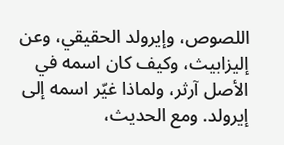اللصوص، وإيرولد الحقيقي، وعن إليزابيث، وكيف كان اسمه في الأصل آرثر، ولماذا غيّر اسمه إلى إيرولد. ومع الحديث،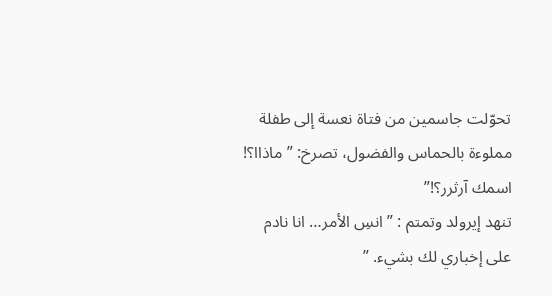تحوّلت جاسمين من فتاة نعسة إلى طفلة مملوءة بالحماس والفضول، تصرخ: ” ماذاا؟! اسمك آرثرر؟!”
تنهد إيرولد وتمتم : ” انسِ الأمر… انا نادم على إخباري لك بشيء. ”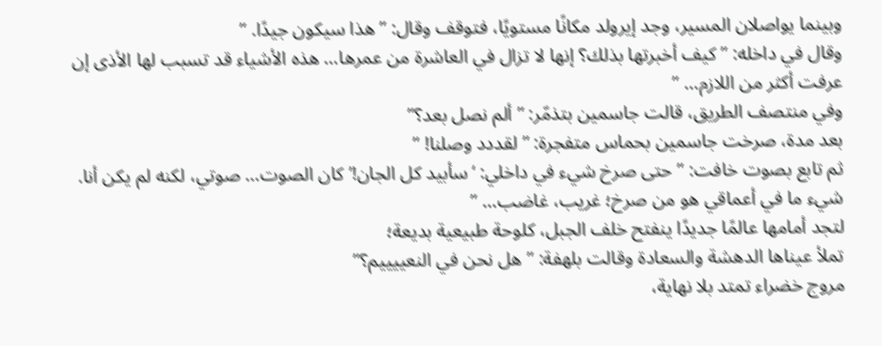وبينما يواصلان المسير، وجد إيرولد مكانًا مستويًا، فتوقف وقال: ” هذا سيكون جيدًا. ”
وقال في داخله: ” كيف أخبرتها بذلك؟ إنها لا تزال في العاشرة من عمرها… هذه الأشياء قد تسبب لها الأذى إن عرفت أكثر من اللازم… ”
وفي منتصف الطريق، قالت جاسمين بتذمّر: ” ألم نصل بعد؟”
بعد مدة، صرخت جاسمين بحماس متفجرة: ” لقددد وصلنا! ”
ثم تابع بصوت خافت: ” حتى صرخ شيء في داخلي: ‘سأبيد كل الجان!’ كان الصوت… صوتي، لكنه لم يكن أنا. شيء ما في أعماقي هو من صرخ؛ غريب، غاضب… ”
لتجد أمامها عالمًا جديدًا ينفتح خلف الجبل، كلوحة طبيعية بديعة؛
تملأ عيناها الدهشة والسعادة وقالت بلهفة: ” هل نحن في النعييييم؟”
مروج خضراء تمتد بلا نهاية،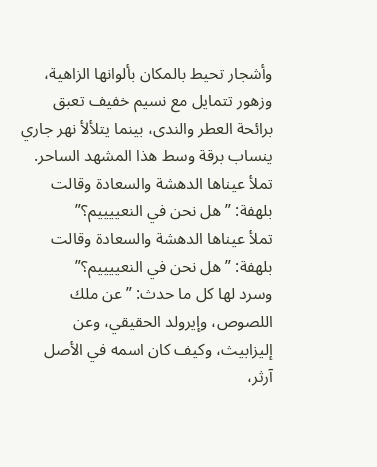وأشجار تحيط بالمكان بألوانها الزاهية، وزهور تتمايل مع نسيم خفيف تعبق برائحة العطر والندى، بينما يتلألأ نهر جاري ينساب برقة وسط هذا المشهد الساحر.
تملأ عيناها الدهشة والسعادة وقالت بلهفة: ” هل نحن في النعييييم؟”
تملأ عيناها الدهشة والسعادة وقالت بلهفة: ” هل نحن في النعييييم؟”
وسرد لها كل ما حدث: ” عن ملك اللصوص، وإيرولد الحقيقي، وعن إليزابيث، وكيف كان اسمه في الأصل آرثر،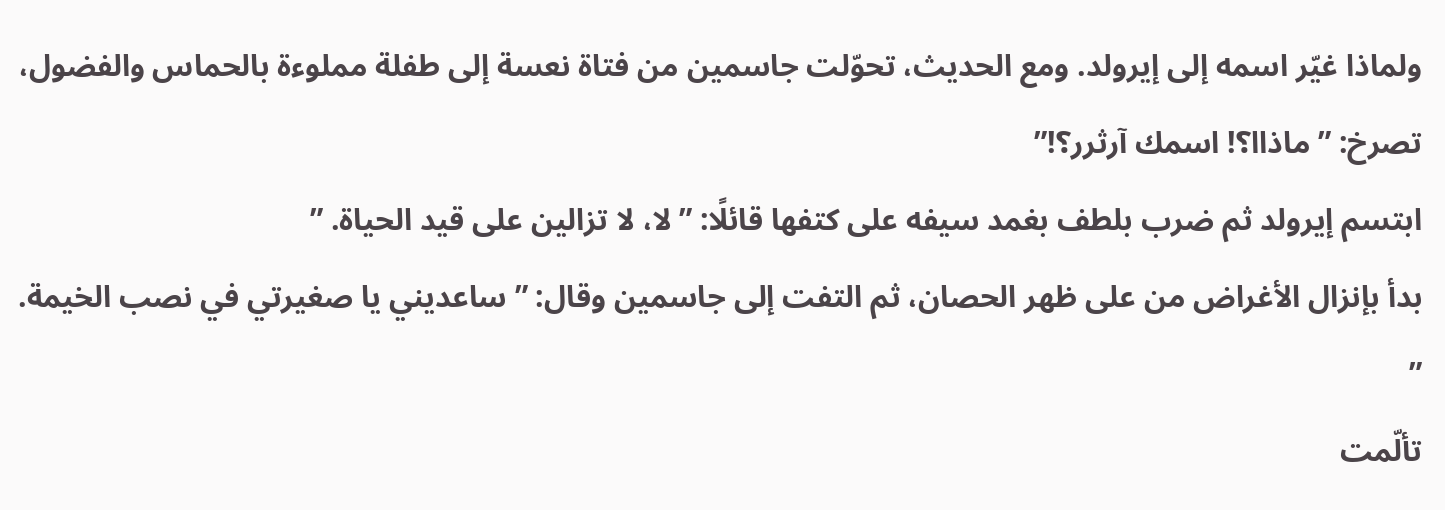ولماذا غيّر اسمه إلى إيرولد. ومع الحديث، تحوّلت جاسمين من فتاة نعسة إلى طفلة مملوءة بالحماس والفضول، تصرخ: ” ماذاا؟! اسمك آرثرر؟!”
ابتسم إيرولد ثم ضرب بلطف بغمد سيفه على كتفها قائلًا: ” لا، لا تزالين على قيد الحياة. ”
بدأ بإنزال الأغراض من على ظهر الحصان، ثم التفت إلى جاسمين وقال: ” ساعديني يا صغيرتي في نصب الخيمة. ”
تألّمت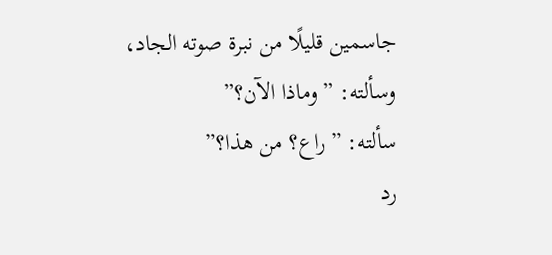جاسمين قليلًا من نبرة صوته الجاد، وسألته: ” وماذا الآن؟”
سألته: ” راع؟ من هذا؟”
رد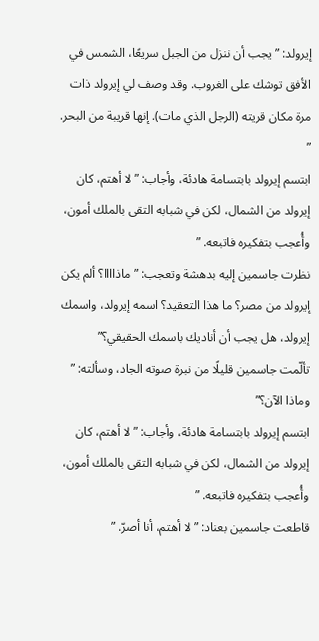إيرولد: ” يجب أن ننزل من الجبل سريعًا، الشمس في الأفق توشك على الغروب. وقد وصف لي إيرولد ذات مرة مكان قريته (الرجل الذي مات). إنها قريبة من البحر. ”
ابتسم إيرولد بابتسامة هادئة، وأجاب: ” لا أهتم، كان إيرولد من الشمال، لكن في شبابه التقى بالملك أمون، وأُعجب بتفكيره فاتبعه. ”
نظرت جاسمين إليه بدهشة وتعجب: ” ماذاااا؟ ألم يكن إيرولد من مصر؟ ما هذا التعقيد؟ اسمه إيرولد، واسمك إيرولد، هل يجب أن أناديك باسمك الحقيقي؟”
تألّمت جاسمين قليلًا من نبرة صوته الجاد، وسألته: ” وماذا الآن؟”
ابتسم إيرولد بابتسامة هادئة، وأجاب: ” لا أهتم، كان إيرولد من الشمال، لكن في شبابه التقى بالملك أمون، وأُعجب بتفكيره فاتبعه. ”
قاطعت جاسمين بعناد: ” لا أهتم، أنا أصرّ. ”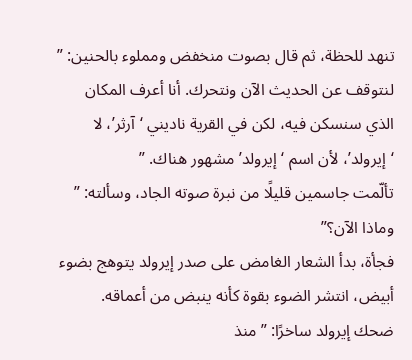تنهد للحظة، ثم قال بصوت منخفض ومملوء بالحنين: ” لنتوقف عن الحديث الآن ونتحرك. أنا أعرف المكان الذي سنسكن فيه، لكن في القرية ناديني ‘آرثر’، لا ‘إيرولد’، لأن اسم ‘إيرولد’ مشهور هناك. ”
تألّمت جاسمين قليلًا من نبرة صوته الجاد، وسألته: ” وماذا الآن؟”
فجأة، بدأ الشعار الغامض على صدر إيرولد يتوهج بضوء أبيض، انتشر الضوء بقوة كأنه ينبض من أعماقه.
ضحك إيرولد ساخرًا: ” منذ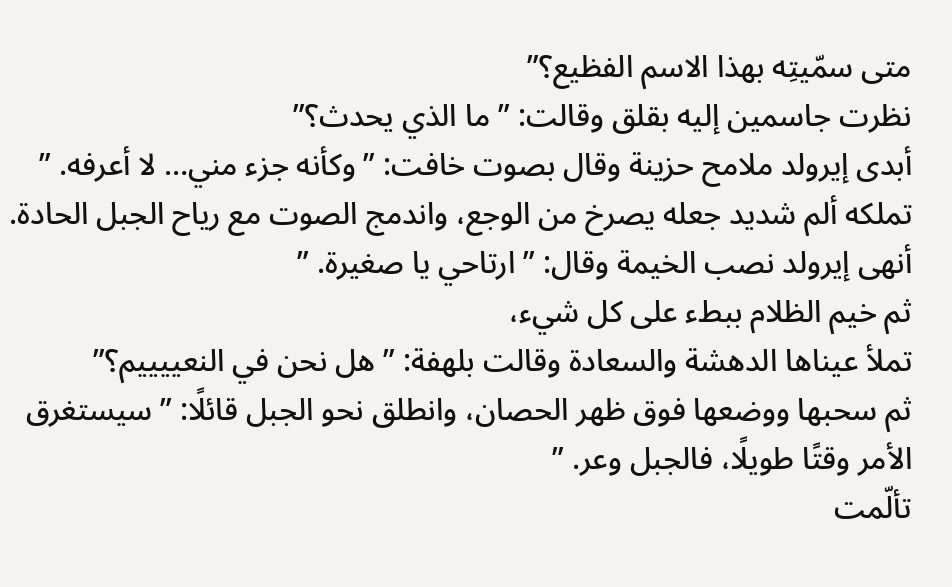متى سمّيتِه بهذا الاسم الفظيع؟”
نظرت جاسمين إليه بقلق وقالت: ” ما الذي يحدث؟”
أبدى إيرولد ملامح حزينة وقال بصوت خافت: ” وكأنه جزء مني… لا أعرفه. ”
تملكه ألم شديد جعله يصرخ من الوجع، واندمج الصوت مع رياح الجبل الحادة.
أنهى إيرولد نصب الخيمة وقال: ” ارتاحي يا صغيرة. ”
ثم خيم الظلام ببطء على كل شيء،
تملأ عيناها الدهشة والسعادة وقالت بلهفة: ” هل نحن في النعييييم؟”
ثم سحبها ووضعها فوق ظهر الحصان، وانطلق نحو الجبل قائلًا: ” سيستغرق الأمر وقتًا طويلًا، فالجبل وعر. ”
تألّمت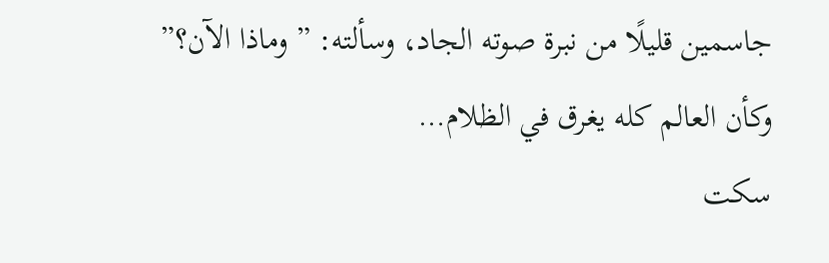جاسمين قليلًا من نبرة صوته الجاد، وسألته: ” وماذا الآن؟”
وكأن العالم كله يغرق في الظلام…
سكت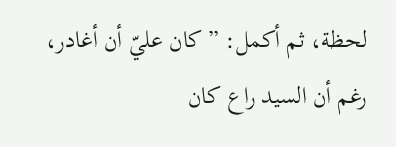لحظة، ثم أكمل: ” كان عليّ أن أغادر، رغم أن السيد راع كان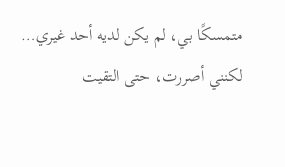متمسكًا بي، لم يكن لديه أحد غيري… لكنني أصررت، حتى التقيت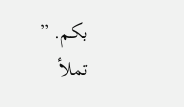بكم. ”
تملأ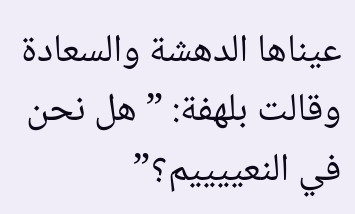عيناها الدهشة والسعادة وقالت بلهفة: ” هل نحن في النعييييم؟”